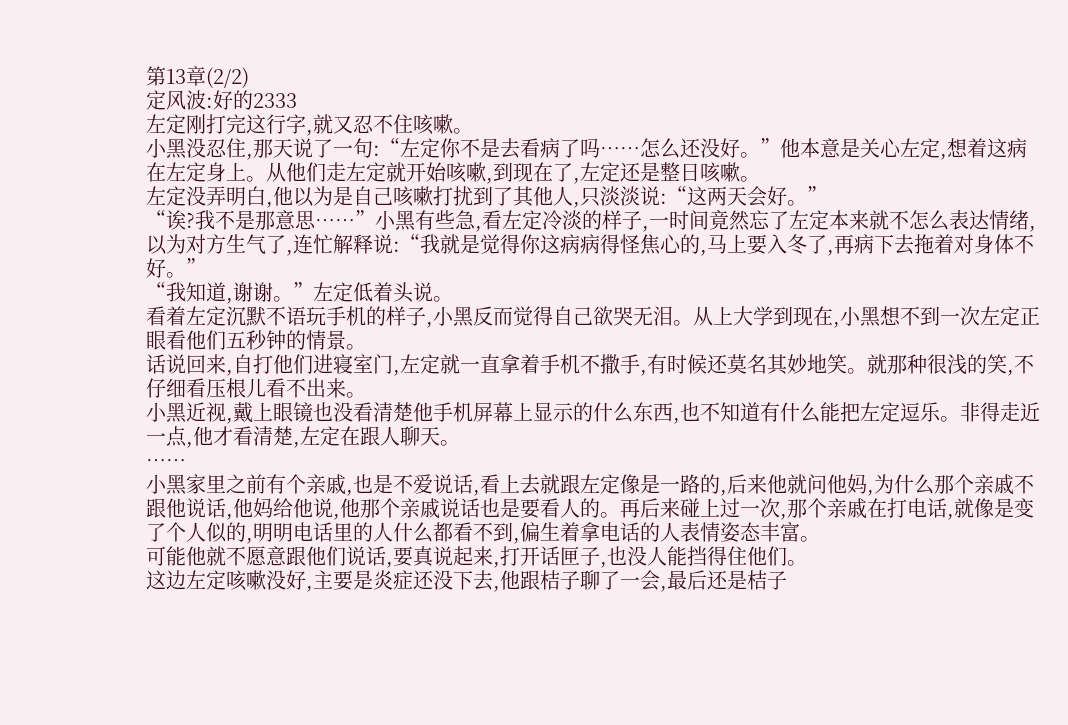第13章(2/2)
定风波:好的2333
左定刚打完这行字,就又忍不住咳嗽。
小黑没忍住,那天说了一句:“左定你不是去看病了吗……怎么还没好。”他本意是关心左定,想着这病在左定身上。从他们走左定就开始咳嗽,到现在了,左定还是整日咳嗽。
左定没弄明白,他以为是自己咳嗽打扰到了其他人,只淡淡说:“这两天会好。”
“诶?我不是那意思……”小黑有些急,看左定冷淡的样子,一时间竟然忘了左定本来就不怎么表达情绪,以为对方生气了,连忙解释说:“我就是觉得你这病病得怪焦心的,马上要入冬了,再病下去拖着对身体不好。”
“我知道,谢谢。”左定低着头说。
看着左定沉默不语玩手机的样子,小黑反而觉得自己欲哭无泪。从上大学到现在,小黑想不到一次左定正眼看他们五秒钟的情景。
话说回来,自打他们进寝室门,左定就一直拿着手机不撒手,有时候还莫名其妙地笑。就那种很浅的笑,不仔细看压根儿看不出来。
小黑近视,戴上眼镜也没看清楚他手机屏幕上显示的什么东西,也不知道有什么能把左定逗乐。非得走近一点,他才看清楚,左定在跟人聊天。
……
小黑家里之前有个亲戚,也是不爱说话,看上去就跟左定像是一路的,后来他就问他妈,为什么那个亲戚不跟他说话,他妈给他说,他那个亲戚说话也是要看人的。再后来碰上过一次,那个亲戚在打电话,就像是变了个人似的,明明电话里的人什么都看不到,偏生着拿电话的人表情姿态丰富。
可能他就不愿意跟他们说话,要真说起来,打开话匣子,也没人能挡得住他们。
这边左定咳嗽没好,主要是炎症还没下去,他跟桔子聊了一会,最后还是桔子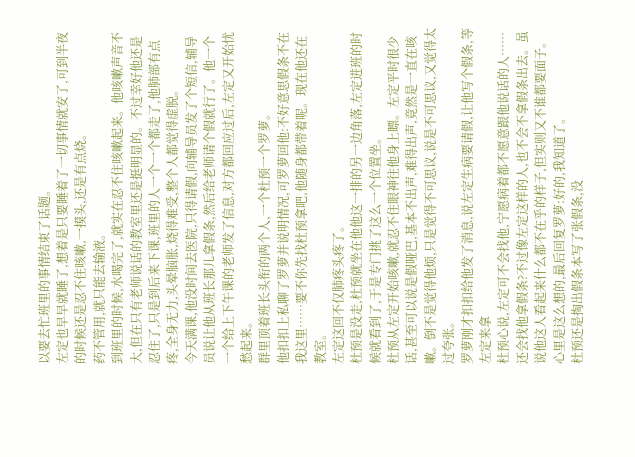以要去忙班里的事情结束了话题。
左定也早早就睡了,想着是只要睡着了一切事情就安了,可到半夜的时候还是忍不住咳嗽,一摸头,还是有点烧。
药不管用,就只能去输液。
到班里的时候,水喝完了,就实在忍不住咳嗽起来。他咳嗽声音不大,但在只有老师说话的教室里还是挺明显的。不过幸好他还是忍住了,只是到后来下课,班里的人一个一个都走了,他肺部有点疼,全身无力,头晕脑胀,烧得难受,整个人都觉得虚脱。
今天满课,他没时间去医院,只得请假,向辅导员发了个短信,辅导员说让他从班长那儿拿假条,然后给老师请个假就行了。他一个一个给上下午课的老师发了信息,对方都回应过后,左定又开始忧愁起来。
群里顶着班长头衔的两个人,一个杜预一个罗萝。
他扣扣上私聊了罗萝并说明情况,可罗萝回他:不好意思假条不在我这里……要不你先找杜预拿吧,他随身都带着呢。现在他还在教室。
左定这回不仅肺疼头疼了。
杜预是没走,杜预就坐在他他这一排的另一边角落,左定进班的时候就看到了,于是专门挑了这么一个位置坐。
杜预从左定开始咳嗽,就忍不住眼神往他身上瞟。左定平时很少话,甚至可以说是假哑巴,基本不出声,难得出声,竟然是一直在咳嗽。倒不是觉得他烦,只是觉得不可思议,说是不可思议,又觉得太过夸张。
罗萝刚才扣扣给他发了消息,说左定生病要请假,让他写个假条,等左定来拿
杜预心说,左定可不会找他,宁愿病着都不愿意跟他说话的人……还会找他拿假条?不过像左定这样的人,也不会不拿假条出去。虽说他这人看起来什么都不在乎的样子,但实则又不谁都要面子。
心里是这么想的,最后回复罗萝:好的,我知道了。
杜预还是掏出假条本写了张假条,没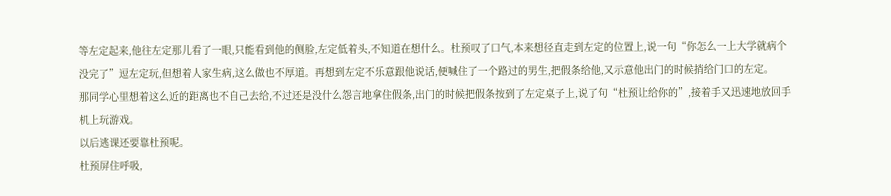等左定起来,他往左定那儿看了一眼,只能看到他的侧脸,左定低着头,不知道在想什么。杜预叹了口气,本来想径直走到左定的位置上,说一句“你怎么一上大学就病个没完了”逗左定玩,但想着人家生病,这么做也不厚道。再想到左定不乐意跟他说话,便喊住了一个路过的男生,把假条给他,又示意他出门的时候捎给门口的左定。
那同学心里想着这么近的距离也不自己去给,不过还是没什么怨言地拿住假条,出门的时候把假条按到了左定桌子上,说了句“杜预让给你的”,接着手又迅速地放回手机上玩游戏。
以后逃课还要靠杜预呢。
杜预屏住呼吸,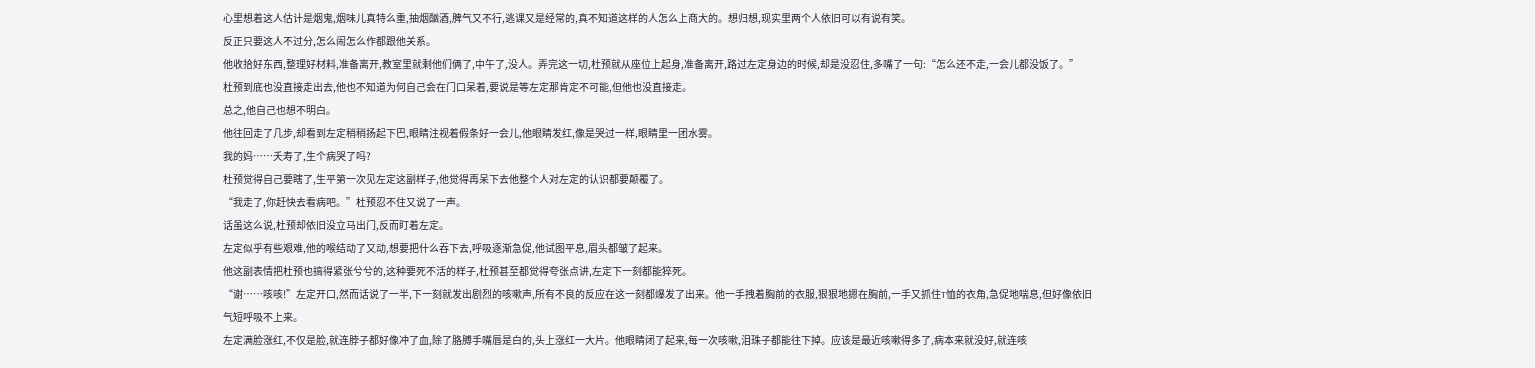心里想着这人估计是烟鬼,烟味儿真特么重,抽烟酗酒,脾气又不行,逃课又是经常的,真不知道这样的人怎么上商大的。想归想,现实里两个人依旧可以有说有笑。
反正只要这人不过分,怎么闹怎么作都跟他关系。
他收拾好东西,整理好材料,准备离开,教室里就剩他们俩了,中午了,没人。弄完这一切,杜预就从座位上起身,准备离开,路过左定身边的时候,却是没忍住,多嘴了一句:“怎么还不走,一会儿都没饭了。”
杜预到底也没直接走出去,他也不知道为何自己会在门口呆着,要说是等左定那肯定不可能,但他也没直接走。
总之,他自己也想不明白。
他往回走了几步,却看到左定稍稍扬起下巴,眼睛注视着假条好一会儿,他眼睛发红,像是哭过一样,眼睛里一团水雾。
我的妈……夭寿了,生个病哭了吗?
杜预觉得自己要瞎了,生平第一次见左定这副样子,他觉得再呆下去他整个人对左定的认识都要颠覆了。
“我走了,你赶快去看病吧。”杜预忍不住又说了一声。
话虽这么说,杜预却依旧没立马出门,反而盯着左定。
左定似乎有些艰难,他的喉结动了又动,想要把什么吞下去,呼吸逐渐急促,他试图平息,眉头都皱了起来。
他这副表情把杜预也搞得紧张兮兮的,这种要死不活的样子,杜预甚至都觉得夸张点讲,左定下一刻都能猝死。
“谢……咳咳!”左定开口,然而话说了一半,下一刻就发出剧烈的咳嗽声,所有不良的反应在这一刻都爆发了出来。他一手拽着胸前的衣服,狠狠地摁在胸前,一手又抓住T恤的衣角,急促地喘息,但好像依旧气短呼吸不上来。
左定满脸涨红,不仅是脸,就连脖子都好像冲了血,除了胳膊手嘴唇是白的,头上涨红一大片。他眼睛闭了起来,每一次咳嗽,泪珠子都能往下掉。应该是最近咳嗽得多了,病本来就没好,就连咳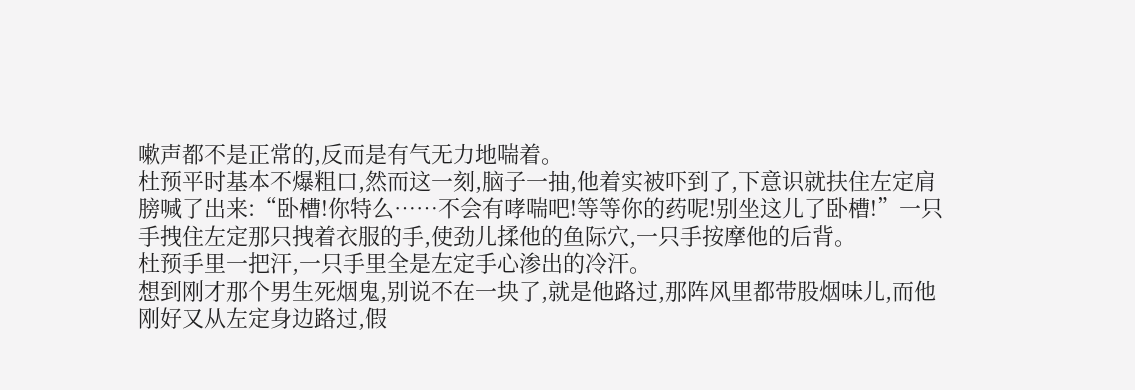嗽声都不是正常的,反而是有气无力地喘着。
杜预平时基本不爆粗口,然而这一刻,脑子一抽,他着实被吓到了,下意识就扶住左定肩膀喊了出来:“卧槽!你特么……不会有哮喘吧!等等你的药呢!别坐这儿了卧槽!”一只手拽住左定那只拽着衣服的手,使劲儿揉他的鱼际穴,一只手按摩他的后背。
杜预手里一把汗,一只手里全是左定手心渗出的冷汗。
想到刚才那个男生死烟鬼,别说不在一块了,就是他路过,那阵风里都带股烟味儿,而他刚好又从左定身边路过,假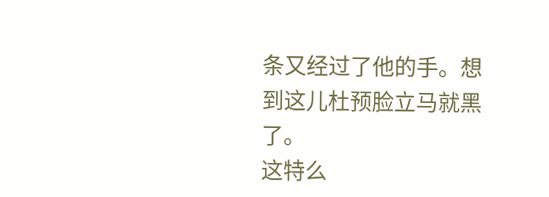条又经过了他的手。想到这儿杜预脸立马就黑了。
这特么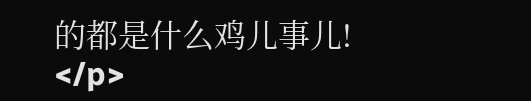的都是什么鸡儿事儿!
</p>